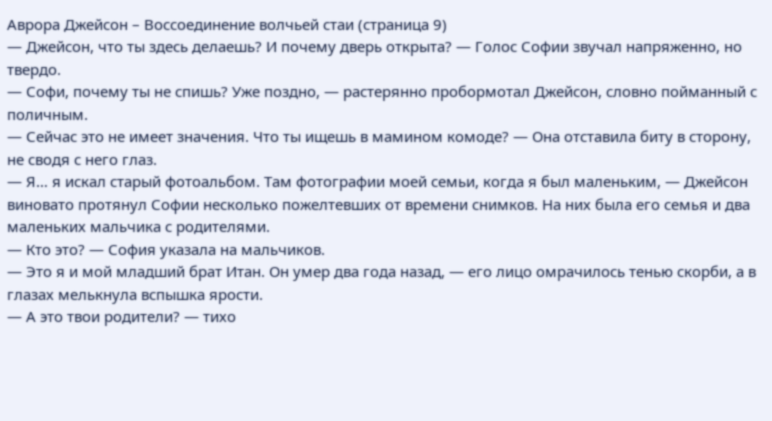Аврора Джейсон – Воссоединение волчьей стаи (страница 9)
— Джейсон, что ты здесь делаешь? И почему дверь открыта? — Голос Софии звучал напряженно, но твердо.
— Софи, почему ты не спишь? Уже поздно, — растерянно пробормотал Джейсон, словно пойманный с поличным.
— Сейчас это не имеет значения. Что ты ищешь в мамином комоде? — Она отставила биту в сторону, не сводя с него глаз.
— Я… я искал старый фотоальбом. Там фотографии моей семьи, когда я был маленьким, — Джейсон виновато протянул Софии несколько пожелтевших от времени снимков. На них была его семья и два маленьких мальчика с родителями.
— Кто это? — София указала на мальчиков.
— Это я и мой младший брат Итан. Он умер два года назад, — его лицо омрачилось тенью скорби, а в глазах мелькнула вспышка ярости.
— А это твои родители? — тихо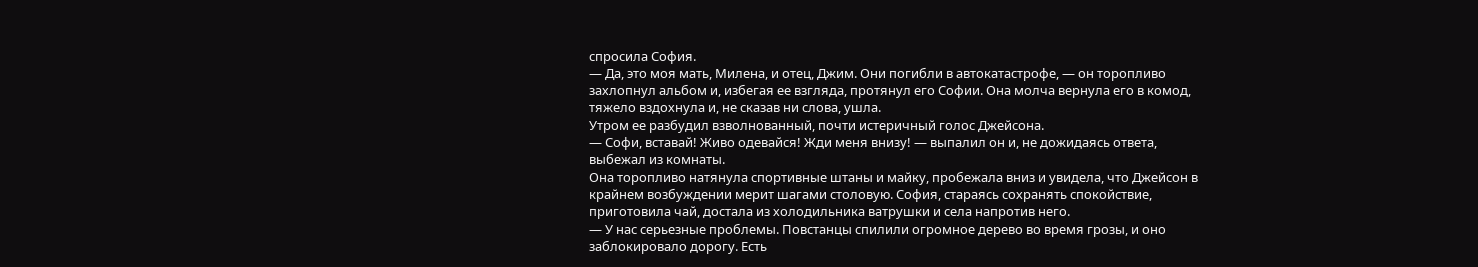спросила София.
— Да, это моя мать, Милена, и отец, Джим. Они погибли в автокатастрофе, — он торопливо захлопнул альбом и, избегая ее взгляда, протянул его Софии. Она молча вернула его в комод, тяжело вздохнула и, не сказав ни слова, ушла.
Утром ее разбудил взволнованный, почти истеричный голос Джейсона.
— Софи, вставай! Живо одевайся! Жди меня внизу! — выпалил он и, не дожидаясь ответа, выбежал из комнаты.
Она торопливо натянула спортивные штаны и майку, пробежала вниз и увидела, что Джейсон в крайнем возбуждении мерит шагами столовую. София, стараясь сохранять спокойствие, приготовила чай, достала из холодильника ватрушки и села напротив него.
— У нас серьезные проблемы. Повстанцы спилили огромное дерево во время грозы, и оно заблокировало дорогу. Есть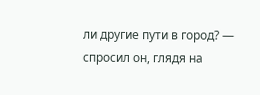ли другие пути в город? — спросил он, глядя на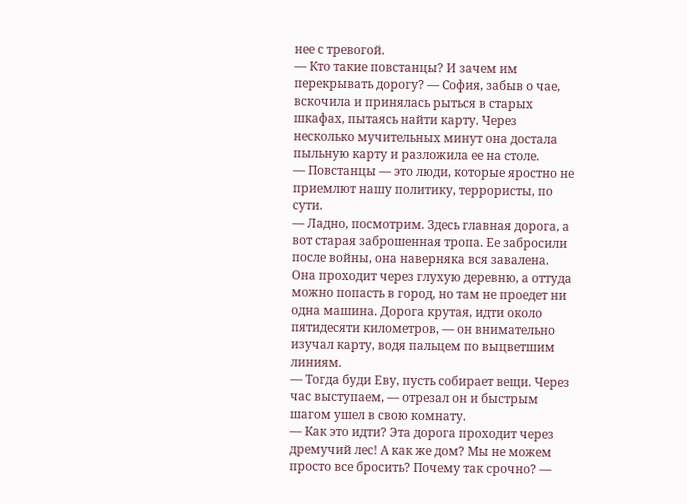нее с тревогой.
— Кто такие повстанцы? И зачем им перекрывать дорогу? — София, забыв о чае, вскочила и принялась рыться в старых шкафах, пытаясь найти карту. Через несколько мучительных минут она достала пыльную карту и разложила ее на столе.
— Повстанцы — это люди, которые яростно не приемлют нашу политику, террористы, по сути.
— Ладно, посмотрим. Здесь главная дорога, а вот старая заброшенная тропа. Ее забросили после войны, она наверняка вся завалена. Она проходит через глухую деревню, а оттуда можно попасть в город, но там не проедет ни одна машина. Дорога крутая, идти около пятидесяти километров, — он внимательно изучал карту, водя пальцем по выцветшим линиям.
— Тогда буди Еву, пусть собирает вещи. Через час выступаем, — отрезал он и быстрым шагом ушел в свою комнату.
— Как это идти? Эта дорога проходит через дремучий лес! А как же дом? Мы не можем просто все бросить? Почему так срочно? —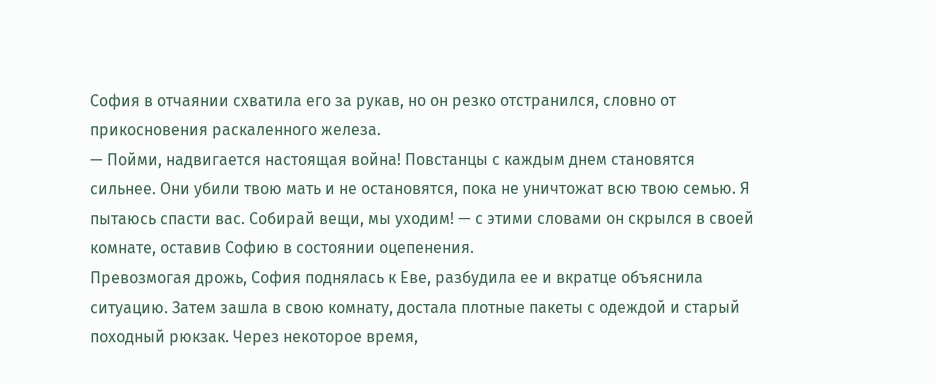София в отчаянии схватила его за рукав, но он резко отстранился, словно от прикосновения раскаленного железа.
— Пойми, надвигается настоящая война! Повстанцы с каждым днем становятся сильнее. Они убили твою мать и не остановятся, пока не уничтожат всю твою семью. Я пытаюсь спасти вас. Собирай вещи, мы уходим! — с этими словами он скрылся в своей комнате, оставив Софию в состоянии оцепенения.
Превозмогая дрожь, София поднялась к Еве, разбудила ее и вкратце объяснила ситуацию. Затем зашла в свою комнату, достала плотные пакеты с одеждой и старый походный рюкзак. Через некоторое время,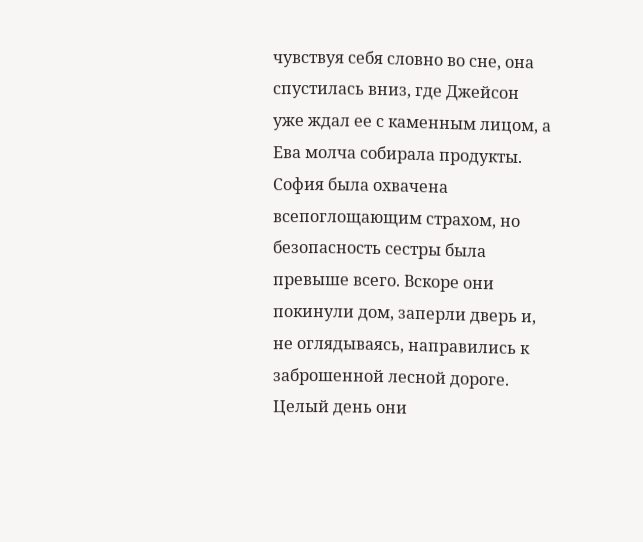чувствуя себя словно во сне, она спустилась вниз, где Джейсон уже ждал ее с каменным лицом, а Ева молча собирала продукты. София была охвачена всепоглощающим страхом, но безопасность сестры была превыше всего. Вскоре они покинули дом, заперли дверь и, не оглядываясь, направились к заброшенной лесной дороге.
Целый день они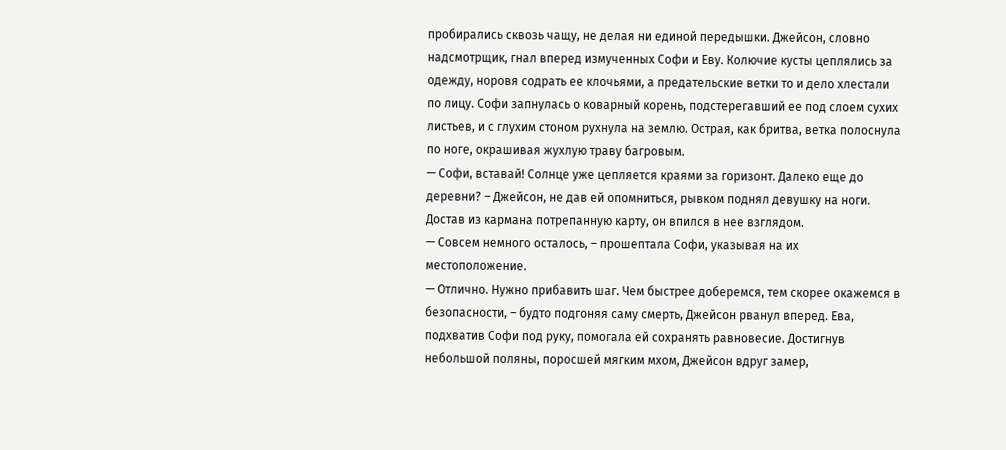пробирались сквозь чащу, не делая ни единой передышки. Джейсон, словно надсмотрщик, гнал вперед измученных Софи и Еву. Колючие кусты цеплялись за одежду, норовя содрать ее клочьями, а предательские ветки то и дело хлестали по лицу. Софи запнулась о коварный корень, подстерегавший ее под слоем сухих листьев, и с глухим стоном рухнула на землю. Острая, как бритва, ветка полоснула по ноге, окрашивая жухлую траву багровым.
— Софи, вставай! Солнце уже цепляется краями за горизонт. Далеко еще до деревни? – Джейсон, не дав ей опомниться, рывком поднял девушку на ноги. Достав из кармана потрепанную карту, он впился в нее взглядом.
— Совсем немного осталось, – прошептала Софи, указывая на их местоположение.
— Отлично. Нужно прибавить шаг. Чем быстрее доберемся, тем скорее окажемся в безопасности, – будто подгоняя саму смерть, Джейсон рванул вперед. Ева, подхватив Софи под руку, помогала ей сохранять равновесие. Достигнув небольшой поляны, поросшей мягким мхом, Джейсон вдруг замер,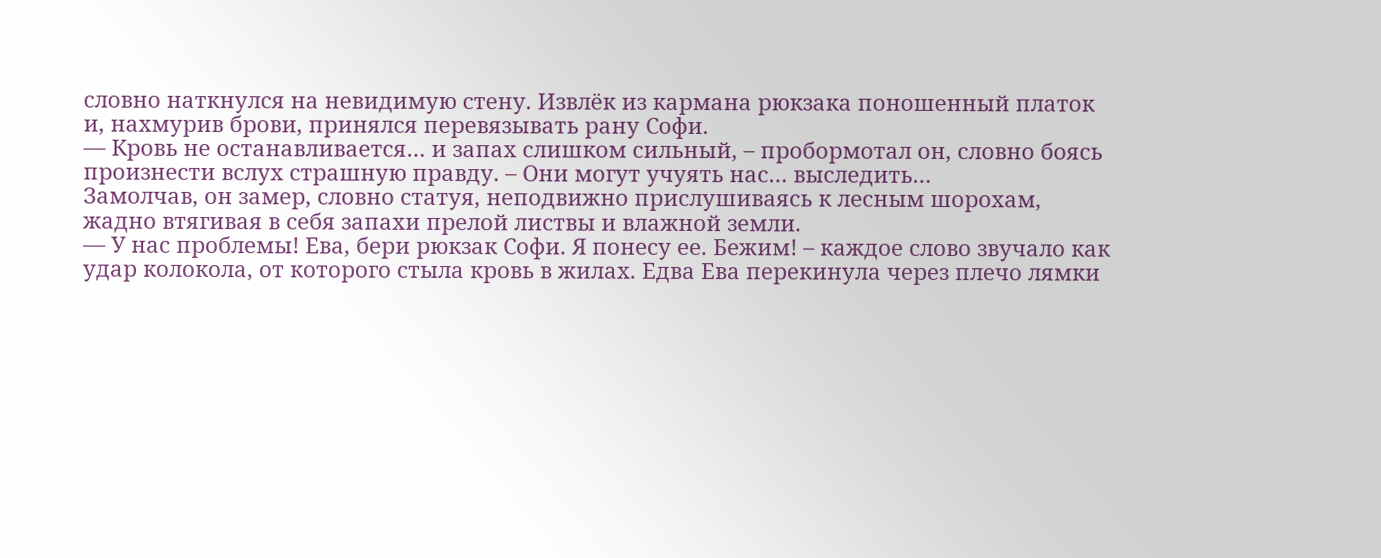словно наткнулся на невидимую стену. Извлёк из кармана рюкзака поношенный платок и, нахмурив брови, принялся перевязывать рану Софи.
— Кровь не останавливается… и запах слишком сильный, – пробормотал он, словно боясь произнести вслух страшную правду. – Они могут учуять нас… выследить…
Замолчав, он замер, словно статуя, неподвижно прислушиваясь к лесным шорохам, жадно втягивая в себя запахи прелой листвы и влажной земли.
— У нас проблемы! Ева, бери рюкзак Софи. Я понесу ее. Бежим! – каждое слово звучало как удар колокола, от которого стыла кровь в жилах. Едва Ева перекинула через плечо лямки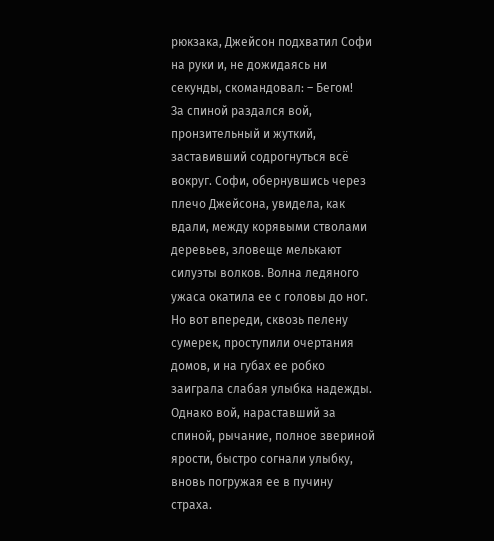рюкзака, Джейсон подхватил Софи на руки и, не дожидаясь ни секунды, скомандовал: – Бегом!
За спиной раздался вой, пронзительный и жуткий, заставивший содрогнуться всё вокруг. Софи, обернувшись через плечо Джейсона, увидела, как вдали, между корявыми стволами деревьев, зловеще мелькают силуэты волков. Волна ледяного ужаса окатила ее с головы до ног. Но вот впереди, сквозь пелену сумерек, проступили очертания домов, и на губах ее робко заиграла слабая улыбка надежды. Однако вой, нараставший за спиной, рычание, полное звериной ярости, быстро согнали улыбку, вновь погружая ее в пучину страха.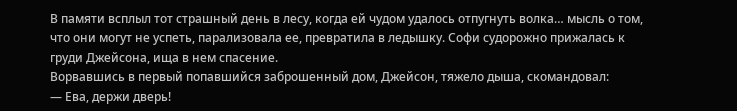В памяти всплыл тот страшный день в лесу, когда ей чудом удалось отпугнуть волка… мысль о том, что они могут не успеть, парализовала ее, превратила в ледышку. Софи судорожно прижалась к груди Джейсона, ища в нем спасение.
Ворвавшись в первый попавшийся заброшенный дом, Джейсон, тяжело дыша, скомандовал:
— Ева, держи дверь!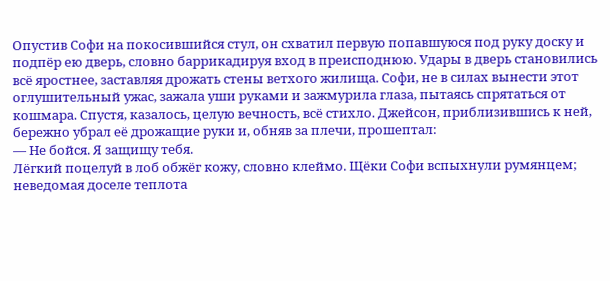Опустив Софи на покосившийся стул, он схватил первую попавшуюся под руку доску и подпёр ею дверь, словно баррикадируя вход в преисподнюю. Удары в дверь становились всё яростнее, заставляя дрожать стены ветхого жилища. Софи, не в силах вынести этот оглушительный ужас, зажала уши руками и зажмурила глаза, пытаясь спрятаться от кошмара. Спустя, казалось, целую вечность, всё стихло. Джейсон, приблизившись к ней, бережно убрал её дрожащие руки и, обняв за плечи, прошептал:
— Не бойся. Я защищу тебя.
Лёгкий поцелуй в лоб обжёг кожу, словно клеймо. Щёки Софи вспыхнули румянцем; неведомая доселе теплота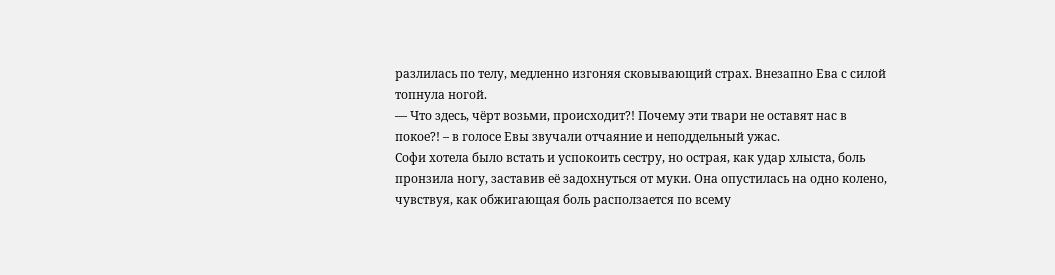разлилась по телу, медленно изгоняя сковывающий страх. Внезапно Ева с силой топнула ногой.
— Что здесь, чёрт возьми, происходит?! Почему эти твари не оставят нас в покое?! – в голосе Евы звучали отчаяние и неподдельный ужас.
Софи хотела было встать и успокоить сестру, но острая, как удар хлыста, боль пронзила ногу, заставив её задохнуться от муки. Она опустилась на одно колено, чувствуя, как обжигающая боль расползается по всему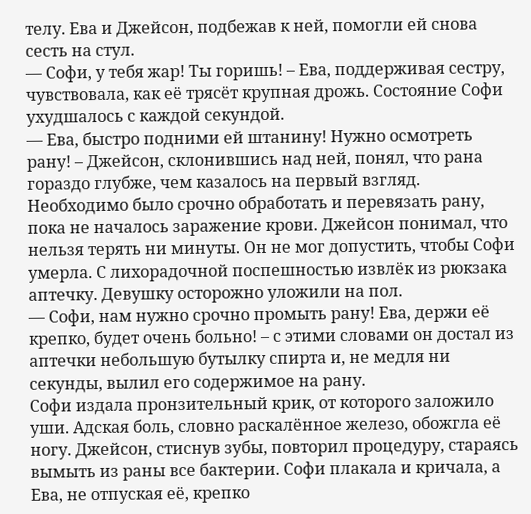телу. Ева и Джейсон, подбежав к ней, помогли ей снова сесть на стул.
— Софи, у тебя жар! Ты горишь! – Ева, поддерживая сестру, чувствовала, как её трясёт крупная дрожь. Состояние Софи ухудшалось с каждой секундой.
— Ева, быстро подними ей штанину! Нужно осмотреть рану! – Джейсон, склонившись над ней, понял, что рана гораздо глубже, чем казалось на первый взгляд.
Необходимо было срочно обработать и перевязать рану, пока не началось заражение крови. Джейсон понимал, что нельзя терять ни минуты. Он не мог допустить, чтобы Софи умерла. С лихорадочной поспешностью извлёк из рюкзака аптечку. Девушку осторожно уложили на пол.
— Софи, нам нужно срочно промыть рану! Ева, держи её крепко, будет очень больно! – с этими словами он достал из аптечки небольшую бутылку спирта и, не медля ни секунды, вылил его содержимое на рану.
Софи издала пронзительный крик, от которого заложило уши. Адская боль, словно раскалённое железо, обожгла её ногу. Джейсон, стиснув зубы, повторил процедуру, стараясь вымыть из раны все бактерии. Софи плакала и кричала, а Ева, не отпуская её, крепко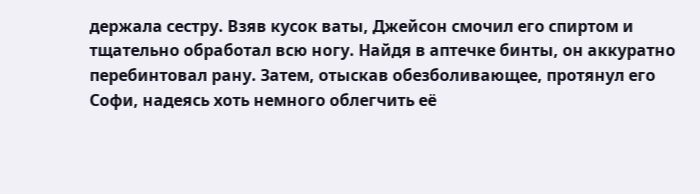держала сестру. Взяв кусок ваты, Джейсон смочил его спиртом и тщательно обработал всю ногу. Найдя в аптечке бинты, он аккуратно перебинтовал рану. Затем, отыскав обезболивающее, протянул его Софи, надеясь хоть немного облегчить её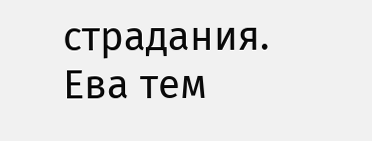страдания. Ева тем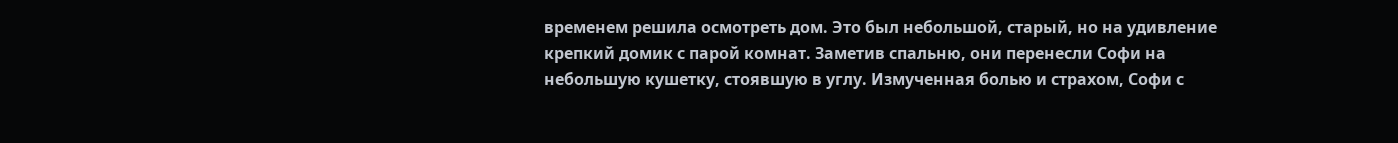временем решила осмотреть дом. Это был небольшой, старый, но на удивление крепкий домик с парой комнат. Заметив спальню, они перенесли Софи на небольшую кушетку, стоявшую в углу. Измученная болью и страхом, Софи с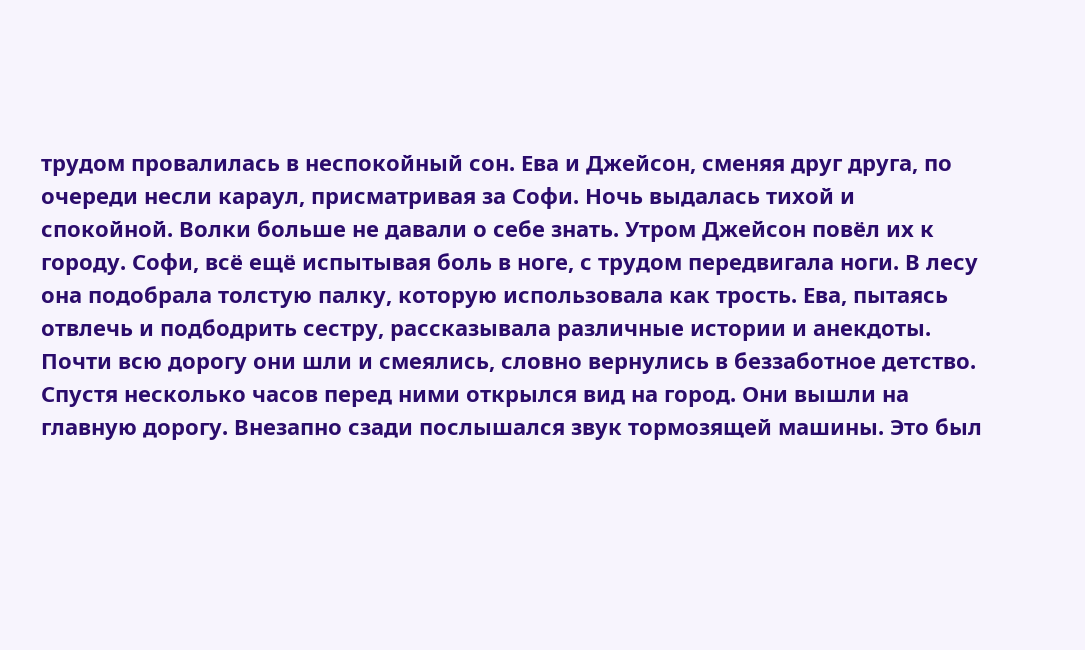трудом провалилась в неспокойный сон. Ева и Джейсон, сменяя друг друга, по очереди несли караул, присматривая за Софи. Ночь выдалась тихой и спокойной. Волки больше не давали о себе знать. Утром Джейсон повёл их к городу. Софи, всё ещё испытывая боль в ноге, с трудом передвигала ноги. В лесу она подобрала толстую палку, которую использовала как трость. Ева, пытаясь отвлечь и подбодрить сестру, рассказывала различные истории и анекдоты. Почти всю дорогу они шли и смеялись, словно вернулись в беззаботное детство.
Спустя несколько часов перед ними открылся вид на город. Они вышли на главную дорогу. Внезапно сзади послышался звук тормозящей машины. Это был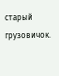старый грузовичок.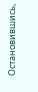Остановившись,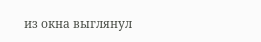из окна выглянул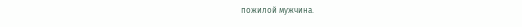пожилой мужчина.